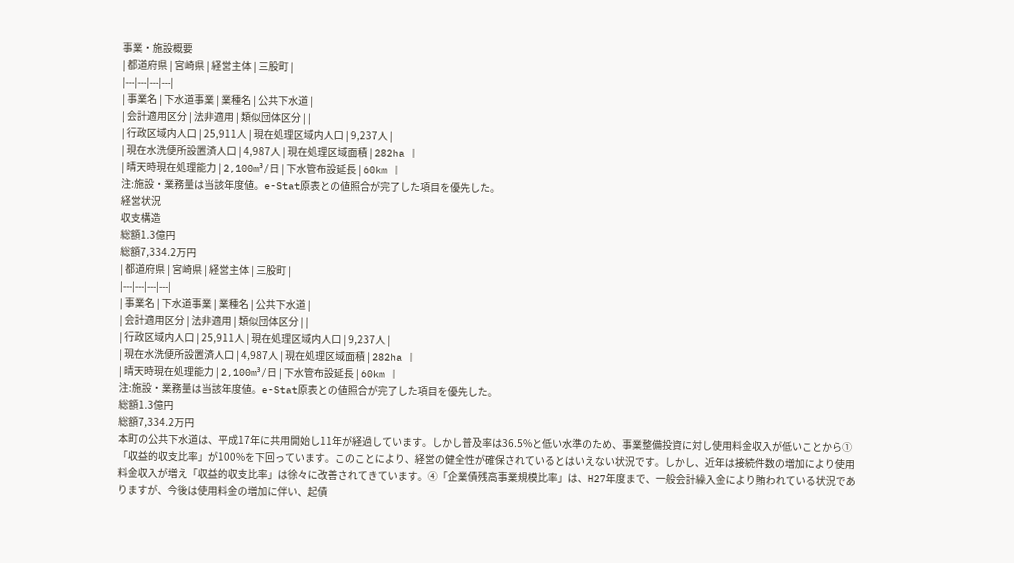事業・施設概要
| 都道府県 | 宮崎県 | 経営主体 | 三股町 |
|---|---|---|---|
| 事業名 | 下水道事業 | 業種名 | 公共下水道 |
| 会計適用区分 | 法非適用 | 類似団体区分 | |
| 行政区域内人口 | 25,911人 | 現在処理区域内人口 | 9,237人 |
| 現在水洗便所設置済人口 | 4,987人 | 現在処理区域面積 | 282ha |
| 晴天時現在処理能力 | 2,100m³/日 | 下水管布設延長 | 60km |
注:施設・業務量は当該年度値。e-Stat原表との値照合が完了した項目を優先した。
経営状況
収支構造
総額1.3億円
総額7,334.2万円
| 都道府県 | 宮崎県 | 経営主体 | 三股町 |
|---|---|---|---|
| 事業名 | 下水道事業 | 業種名 | 公共下水道 |
| 会計適用区分 | 法非適用 | 類似団体区分 | |
| 行政区域内人口 | 25,911人 | 現在処理区域内人口 | 9,237人 |
| 現在水洗便所設置済人口 | 4,987人 | 現在処理区域面積 | 282ha |
| 晴天時現在処理能力 | 2,100m³/日 | 下水管布設延長 | 60km |
注:施設・業務量は当該年度値。e-Stat原表との値照合が完了した項目を優先した。
総額1.3億円
総額7,334.2万円
本町の公共下水道は、平成17年に共用開始し11年が経過しています。しかし普及率は36.5%と低い水準のため、事業整備投資に対し使用料金収入が低いことから①「収益的収支比率」が100%を下回っています。このことにより、経営の健全性が確保されているとはいえない状況です。しかし、近年は接続件数の増加により使用料金収入が増え「収益的収支比率」は徐々に改善されてきています。④「企業債残高事業規模比率」は、H27年度まで、一般会計繰入金により賄われている状況でありますが、今後は使用料金の増加に伴い、起債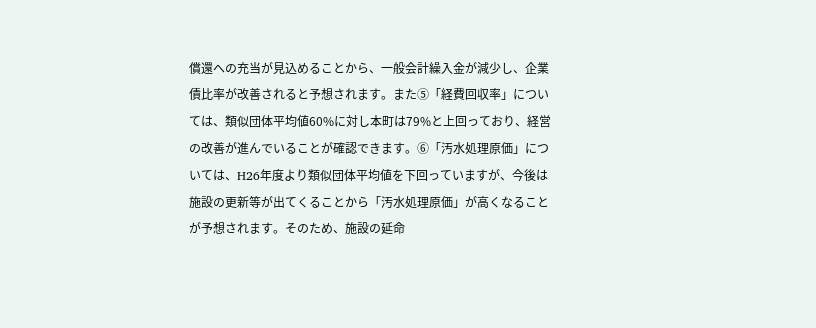償還への充当が見込めることから、一般会計繰入金が減少し、企業債比率が改善されると予想されます。また⑤「経費回収率」については、類似団体平均値60%に対し本町は79%と上回っており、経営の改善が進んでいることが確認できます。⑥「汚水処理原価」については、H26年度より類似団体平均値を下回っていますが、今後は施設の更新等が出てくることから「汚水処理原価」が高くなることが予想されます。そのため、施設の延命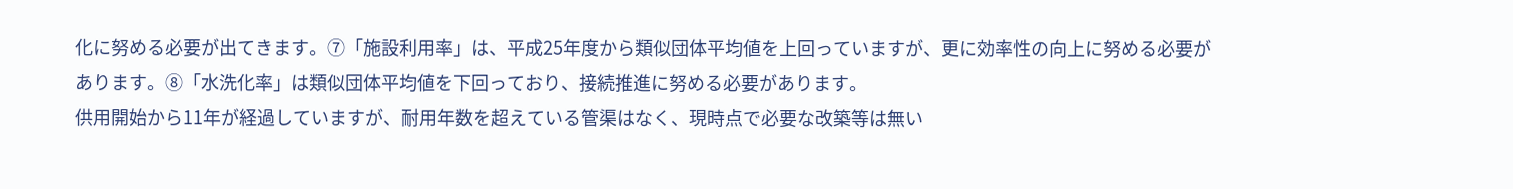化に努める必要が出てきます。⑦「施設利用率」は、平成25年度から類似団体平均値を上回っていますが、更に効率性の向上に努める必要があります。⑧「水洗化率」は類似団体平均値を下回っており、接続推進に努める必要があります。
供用開始から11年が経過していますが、耐用年数を超えている管渠はなく、現時点で必要な改築等は無い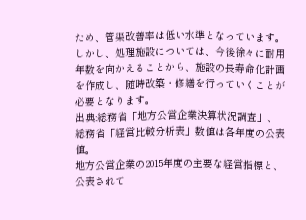ため、管渠改善率は低い水準となっています。しかし、処理施設については、今後徐々に耐用年数を向かえることから、施設の長寿命化計画を作成し、随時改築・修繕を行っていくことが必要となります。
出典:総務省「地方公営企業決算状況調査」、総務省「経営比較分析表」数値は各年度の公表値。
地方公営企業の2015年度の主要な経営指標と、公表されて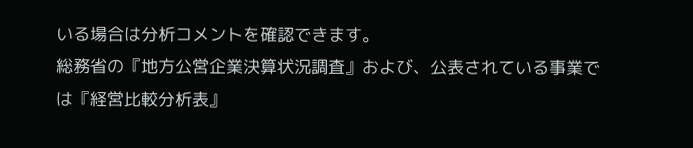いる場合は分析コメントを確認できます。
総務省の『地方公営企業決算状況調査』および、公表されている事業では『経営比較分析表』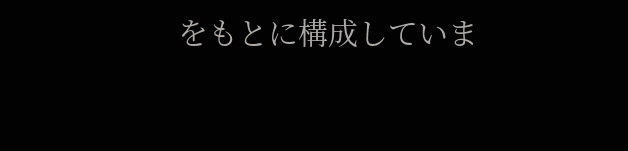をもとに構成していま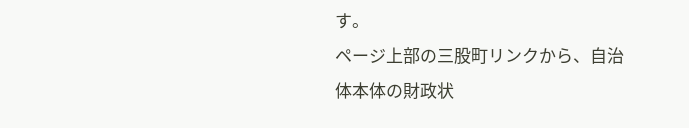す。
ページ上部の三股町リンクから、自治体本体の財政状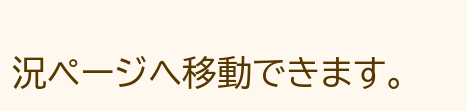況ページへ移動できます。